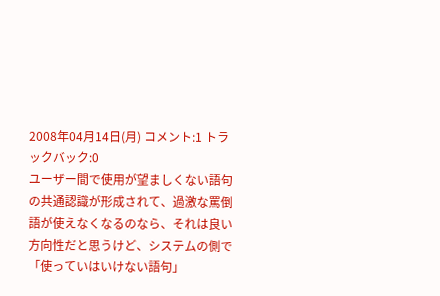2008年04月14日(月) コメント:1 トラックバック:0
ユーザー間で使用が望ましくない語句の共通認識が形成されて、過激な罵倒語が使えなくなるのなら、それは良い方向性だと思うけど、システムの側で「使っていはいけない語句」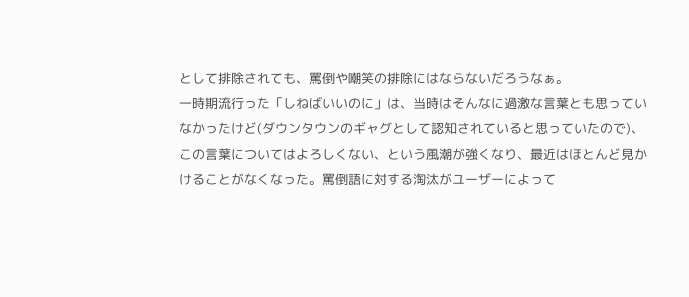として排除されても、罵倒や嘲笑の排除にはならないだろうなぁ。
一時期流行った「しねばいいのに」は、当時はそんなに過激な言葉とも思っていなかったけど(ダウンタウンのギャグとして認知されていると思っていたので)、この言葉についてはよろしくない、という風潮が強くなり、最近はほとんど見かけることがなくなった。罵倒語に対する淘汰がユーザーによって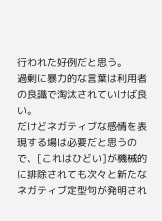行われた好例だと思う。
過剰に暴力的な言葉は利用者の良識で淘汰されていけば良い。
だけどネガティブな感情を表現する場は必要だと思うので、[これはひどい]が機械的に排除されても次々と新たなネガティブ定型句が発明され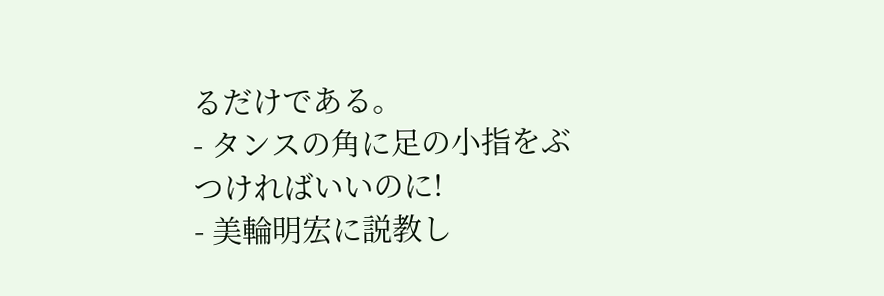るだけである。
- タンスの角に足の小指をぶつければいいのに!
- 美輪明宏に説教し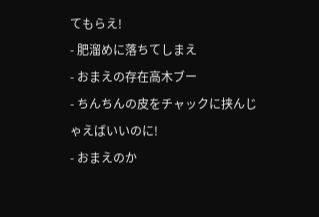てもらえ!
- 肥溜めに落ちてしまえ
- おまえの存在高木ブー
- ちんちんの皮をチャックに挟んじゃえばいいのに!
- おまえのか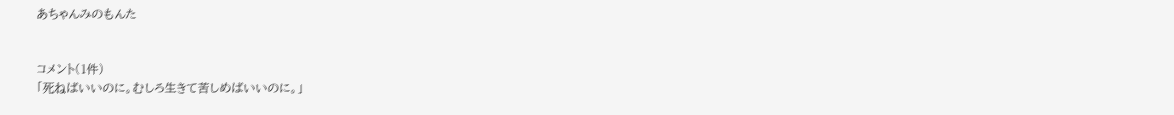あちゃんみのもんた


コメント(1件)
「死ねばいいのに。むしろ生きて苦しめばいいのに。」